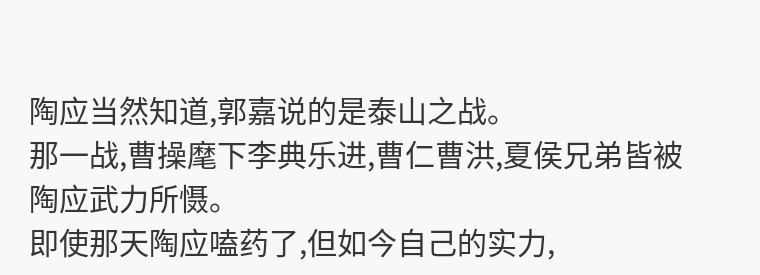陶应当然知道,郭嘉说的是泰山之战。
那一战,曹操麾下李典乐进,曹仁曹洪,夏侯兄弟皆被陶应武力所慑。
即使那天陶应嗑药了,但如今自己的实力,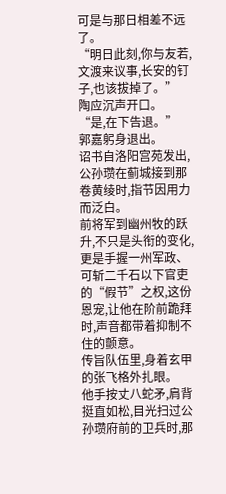可是与那日相差不远了。
“明日此刻,你与友若,文渡来议事,长安的钉子,也该拔掉了。”
陶应沉声开口。
“是,在下告退。”
郭嘉躬身退出。
诏书自洛阳宫苑发出,公孙瓒在蓟城接到那卷黄绫时,指节因用力而泛白。
前将军到幽州牧的跃升,不只是头衔的变化,更是手握一州军政、可斩二千石以下官吏的“假节”之权,这份恩宠,让他在阶前跪拜时,声音都带着抑制不住的颤意。
传旨队伍里,身着玄甲的张飞格外扎眼。
他手按丈八蛇矛,肩背挺直如松,目光扫过公孙瓒府前的卫兵时,那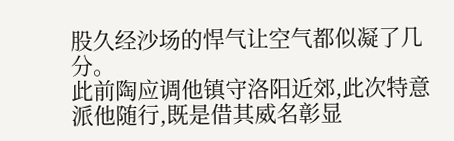股久经沙场的悍气让空气都似凝了几分。
此前陶应调他镇守洛阳近郊,此次特意派他随行,既是借其威名彰显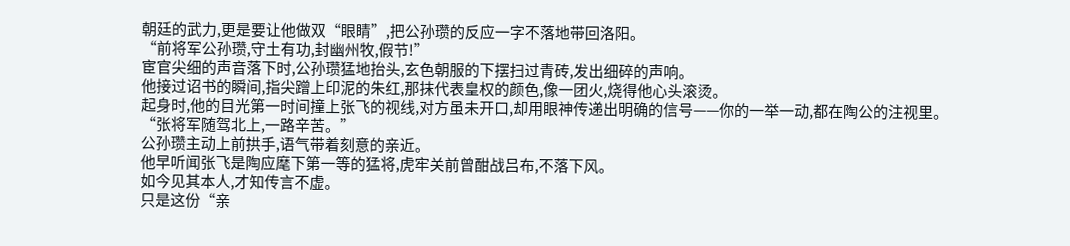朝廷的武力,更是要让他做双“眼睛”,把公孙瓒的反应一字不落地带回洛阳。
“前将军公孙瓒,守土有功,封幽州牧,假节!”
宦官尖细的声音落下时,公孙瓒猛地抬头,玄色朝服的下摆扫过青砖,发出细碎的声响。
他接过诏书的瞬间,指尖蹭上印泥的朱红,那抹代表皇权的颜色,像一团火,烧得他心头滚烫。
起身时,他的目光第一时间撞上张飞的视线,对方虽未开口,却用眼神传递出明确的信号——你的一举一动,都在陶公的注视里。
“张将军随驾北上,一路辛苦。”
公孙瓒主动上前拱手,语气带着刻意的亲近。
他早听闻张飞是陶应麾下第一等的猛将,虎牢关前曾酣战吕布,不落下风。
如今见其本人,才知传言不虚。
只是这份“亲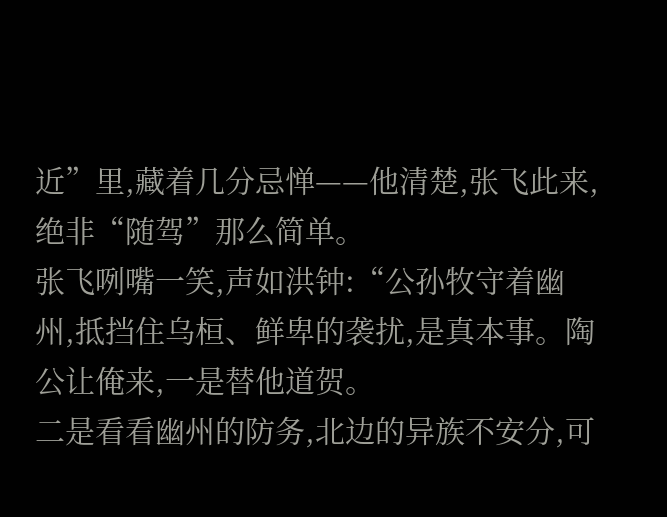近”里,藏着几分忌惮——他清楚,张飞此来,绝非“随驾”那么简单。
张飞咧嘴一笑,声如洪钟:“公孙牧守着幽州,抵挡住乌桓、鲜卑的袭扰,是真本事。陶公让俺来,一是替他道贺。
二是看看幽州的防务,北边的异族不安分,可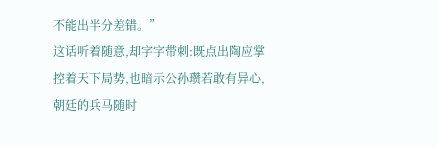不能出半分差错。”
这话听着随意,却字字带刺:既点出陶应掌控着天下局势,也暗示公孙瓒若敢有异心,朝廷的兵马随时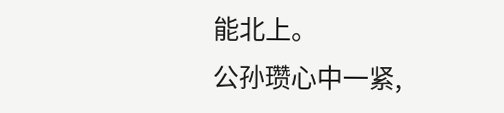能北上。
公孙瓒心中一紧,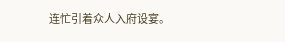连忙引着众人入府设宴。